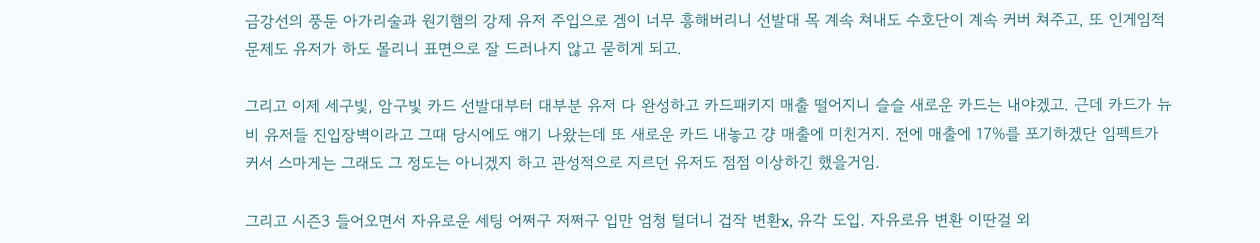금강선의 풍둔 아가리술과 원기햄의 강제 유저 주입으로 겜이 너무 흥해버리니 선발대 목 계속 쳐내도 수호단이 계속 커버 쳐주고, 또 인게임적 문제도 유저가 하도 몰리니 표면으로 잘 드러나지 않고 묻히게 되고.

그리고 이제 세구빛, 암구빛 카드 선발대부터 대부분 유저 다 완성하고 카드패키지 매출 떨어지니 슬슬 새로운 카드는 내야겠고. 근데 카드가 뉴비 유저들 진입장벽이라고 그때 당시에도 얘기 나왔는데 또 새로운 카드 내놓고 걍 매출에 미친거지. 전에 매출에 17%를 포기하겠단 임펙트가 커서 스마게는 그래도 그 정도는 아니겠지 하고 관성적으로 지르던 유저도 점점 이상하긴 했을거임.

그리고 시즌3 들어오면서 자유로운 세팅 어쩌구 저쩌구 입만 엄청 털더니 겁작 변환x, 유각 도입. 자유로유 변환 이딴걸 외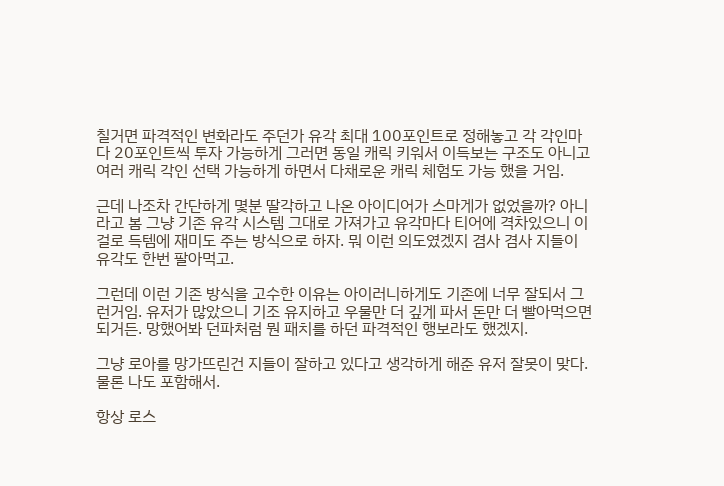칠거면 파격적인 변화라도 주던가 유각 최대 100포인트로 정해놓고 각 각인마다 20포인트씩 투자 가능하게 그러면 동일 캐릭 키워서 이득보는 구조도 아니고 여러 캐릭 각인 선택 가능하게 하면서 다채로운 캐릭 체험도 가능 했을 거임.

근데 나조차 간단하게 몇분 딸각하고 나온 아이디어가 스마게가 없었을까? 아니라고 봄 그냥 기존 유각 시스템 그대로 가져가고 유각마다 티어에 격차있으니 이걸로 득템에 재미도 주는 방식으로 하자. 뭐 이런 의도였겠지 겸사 겸사 지들이 유각도 한번 팔아먹고.

그런데 이런 기존 방식을 고수한 이유는 아이러니하게도 기존에 너무 잘되서 그런거임. 유저가 많았으니 기조 유지하고 우물만 더 깊게 파서 돈만 더 빨아먹으면 되거든. 망했어봐 던파처럼 뭔 패치를 하던 파격적인 행보라도 했겠지.

그냥 로아를 망가뜨린건 지들이 잘하고 있다고 생각하게 해준 유저 잘못이 맞다. 물론 나도 포함해서.

항상 로스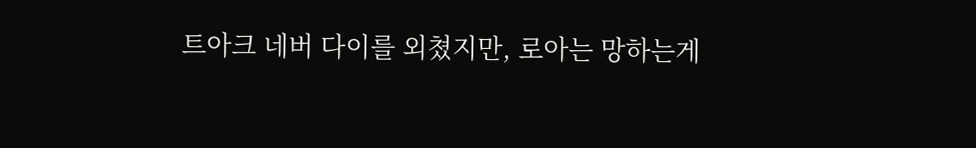트아크 네버 다이를 외쳤지만, 로아는 망하는게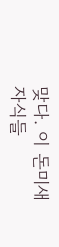맞다. 이 돈미새 자식들